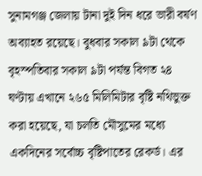সুনামগঞ্জ জেলায় টানা দুই দিন ধরে ভারী বর্ষণ অব্যাহত রয়েছে। বুধবার সকাল ৯টা থেকে বৃহস্পতিবার সকাল ৯টা পর্যন্ত বিগত ২৪ ঘণ্টায় এখানে ২৬৫ মিলিমিটার বৃষ্টি নথিভুক্ত করা হয়েছে, যা চলতি মৌসুমের মধ্যে একদিনের সর্বোচ্চ বৃষ্টিপাতের রেকর্ড। এর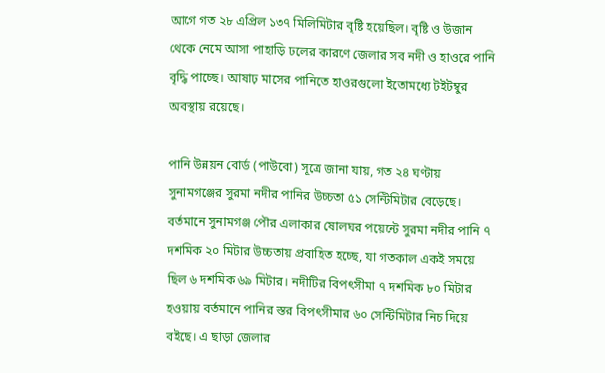আগে গত ২৮ এপ্রিল ১৩৭ মিলিমিটার বৃষ্টি হয়েছিল। বৃষ্টি ও উজান থেকে নেমে আসা পাহাড়ি ঢলের কারণে জেলার সব নদী ও হাওরে পানি বৃদ্ধি পাচ্ছে। আষাঢ় মাসের পানিতে হাওরগুলো ইতোমধ্যে টইটম্বুর অবস্থায় রয়েছে।

পানি উন্নয়ন বোর্ড (পাউবো) সূত্রে জানা যায়, গত ২৪ ঘণ্টায় সুনামগঞ্জের সুরমা নদীর পানির উচ্চতা ৫১ সেন্টিমিটার বেড়েছে। বর্তমানে সুনামগঞ্জ পৌর এলাকার ষোলঘর পয়েন্টে সুরমা নদীর পানি ৭ দশমিক ২০ মিটার উচ্চতায় প্রবাহিত হচ্ছে, যা গতকাল একই সময়ে ছিল ৬ দশমিক ৬৯ মিটার। নদীটির বিপৎসীমা ৭ দশমিক ৮০ মিটার হওয়ায় বর্তমানে পানির স্তর বিপৎসীমার ৬০ সেন্টিমিটার নিচ দিয়ে বইছে। এ ছাড়া জেলার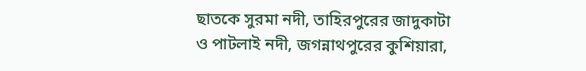ছাতকে সুরমা নদী, তাহিরপুরের জাদুকাটা ও পাটলাই নদী, জগন্নাথপুরের কুশিয়ারা,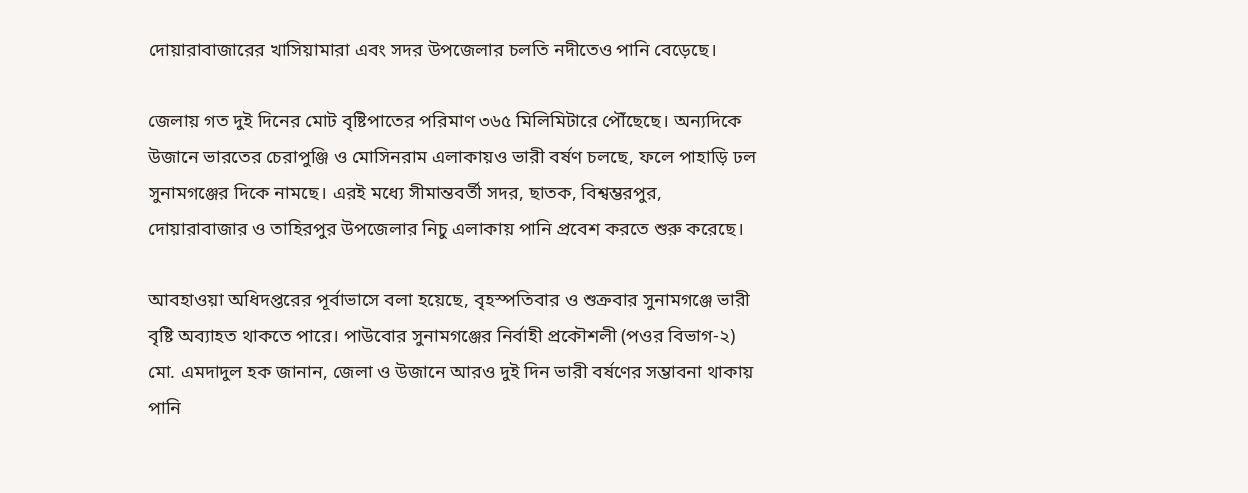দোয়ারাবাজারের খাসিয়ামারা এবং সদর উপজেলার চলতি নদীতেও পানি বেড়েছে।

জেলায় গত দুই দিনের মোট বৃষ্টিপাতের পরিমাণ ৩৬৫ মিলিমিটারে পৌঁছেছে। অন্যদিকে উজানে ভারতের চেরাপুঞ্জি ও মোসিনরাম এলাকায়ও ভারী বর্ষণ চলছে, ফলে পাহাড়ি ঢল সুনামগঞ্জের দিকে নামছে। এরই মধ্যে সীমান্তবর্তী সদর, ছাতক, বিশ্বম্ভরপুর, দোয়ারাবাজার ও তাহিরপুর উপজেলার নিচু এলাকায় পানি প্রবেশ করতে শুরু করেছে।

আবহাওয়া অধিদপ্তরের পূর্বাভাসে বলা হয়েছে, বৃহস্পতিবার ও শুক্রবার সুনামগঞ্জে ভারী বৃষ্টি অব্যাহত থাকতে পারে। পাউবোর সুনামগঞ্জের নির্বাহী প্রকৌশলী (পওর বিভাগ-২) মো. এমদাদুল হক জানান, জেলা ও উজানে আরও দুই দিন ভারী বর্ষণের সম্ভাবনা থাকায় পানি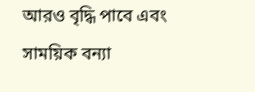আরও বৃদ্ধি পাবে এবং সাময়িক বন্যা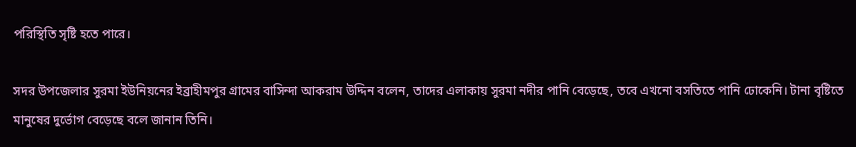পরিস্থিতি সৃষ্টি হতে পারে।

সদর উপজেলার সুরমা ইউনিয়নের ইব্রাহীমপুর গ্রামের বাসিন্দা আকরাম উদ্দিন বলেন, তাদের এলাকায় সুরমা নদীর পানি বেড়েছে, তবে এখনো বসতিতে পানি ঢোকেনি। টানা বৃষ্টিতে মানুষের দুর্ভোগ বেড়েছে বলে জানান তিনি।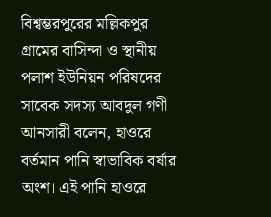বিশ্বম্ভরপুরের মল্লিকপুর গ্রামের বাসিন্দা ও স্থানীয় পলাশ ইউনিয়ন পরিষদের সাবেক সদস্য আবদুল গণী আনসারী বলেন, হাওরে বর্তমান পানি স্বাভাবিক বর্ষার অংশ। এই পানি হাওরে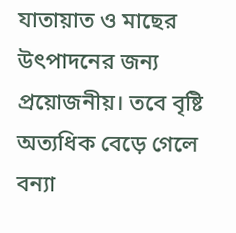যাতায়াত ও মাছের উৎপাদনের জন্য প্রয়োজনীয়। তবে বৃষ্টি অত্যধিক বেড়ে গেলে বন্যা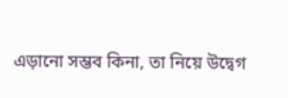এড়ানো সম্ভব কিনা, তা নিয়ে উদ্বেগ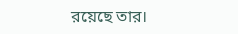রয়েছে তার।